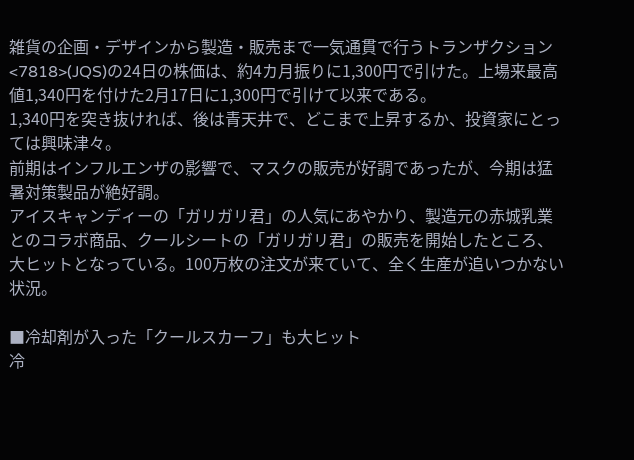雑貨の企画・デザインから製造・販売まで一気通貫で行うトランザクション<7818>(JQS)の24日の株価は、約4カ月振りに1,300円で引けた。上場来最高値1,340円を付けた2月17日に1,300円で引けて以来である。
1,340円を突き抜ければ、後は青天井で、どこまで上昇するか、投資家にとっては興味津々。
前期はインフルエンザの影響で、マスクの販売が好調であったが、今期は猛暑対策製品が絶好調。
アイスキャンディーの「ガリガリ君」の人気にあやかり、製造元の赤城乳業とのコラボ商品、クールシートの「ガリガリ君」の販売を開始したところ、大ヒットとなっている。100万枚の注文が来ていて、全く生産が追いつかない状況。

■冷却剤が入った「クールスカーフ」も大ヒット
冷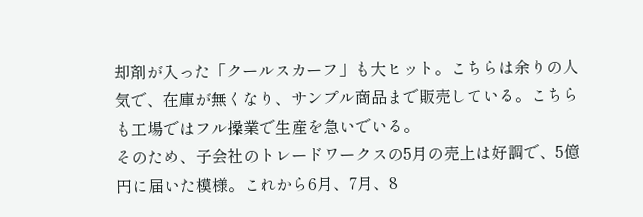却剤が入った「クールスカーフ」も大ヒット。こちらは余りの人気で、在庫が無くなり、サンプル商品まで販売している。こちらも工場ではフル操業で生産を急いでいる。
そのため、子会社のトレードワークスの5月の売上は好調で、5億円に届いた模様。これから6月、7月、8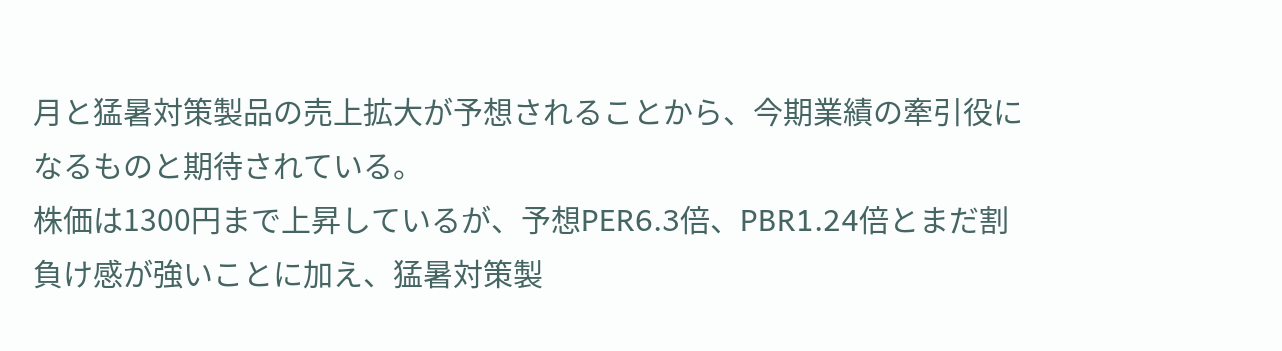月と猛暑対策製品の売上拡大が予想されることから、今期業績の牽引役になるものと期待されている。
株価は1300円まで上昇しているが、予想PER6.3倍、PBR1.24倍とまだ割負け感が強いことに加え、猛暑対策製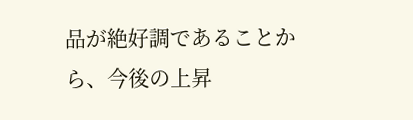品が絶好調であることから、今後の上昇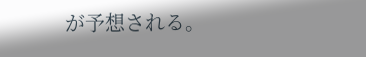が予想される。